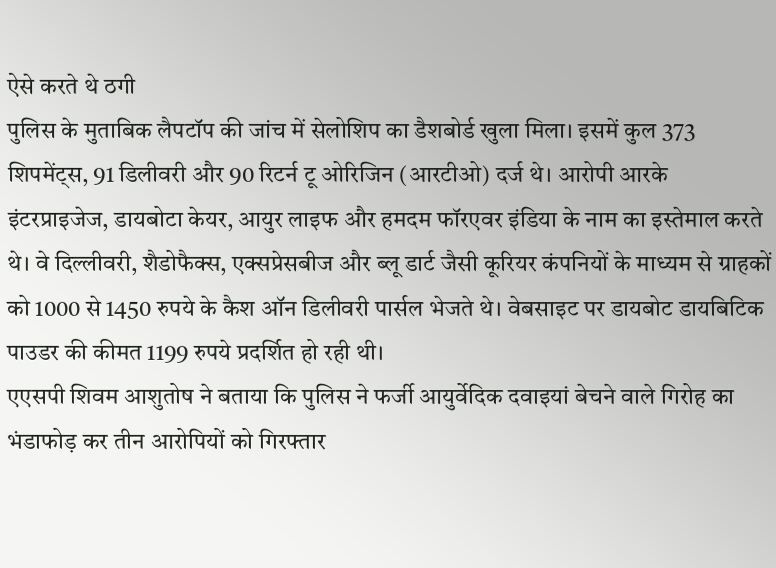ऐसे करते थे ठगी
पुलिस के मुताबिक लैपटॉप की जांच में सेलोशिप का डैशबोर्ड खुला मिला। इसमें कुल 373 शिपमेंट्स, 91 डिलीवरी और 90 रिटर्न टू ओरिजिन (आरटीओ) दर्ज थे। आरोपी आरके इंटरप्राइजेज, डायबोटा केयर, आयुर लाइफ और हमदम फॉरएवर इंडिया के नाम का इस्तेमाल करते थे। वे दिल्लीवरी, शैडोफैक्स, एक्सप्रेसबीज और ब्लू डार्ट जैसी कूरियर कंपनियों के माध्यम से ग्राहकों को 1000 से 1450 रुपये के कैश ऑन डिलीवरी पार्सल भेजते थे। वेबसाइट पर डायबोट डायबिटिक पाउडर की कीमत 1199 रुपये प्रदर्शित हो रही थी।
एएसपी शिवम आशुतोष ने बताया कि पुलिस ने फर्जी आयुर्वेदिक दवाइयां बेचने वाले गिरोह का भंडाफोड़ कर तीन आरोपियों को गिरफ्तार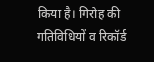किया है। गिरोह की गतिविधियों व रिकॉर्ड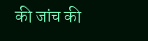की जांच की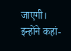जाएगी। इन्होंने कहां-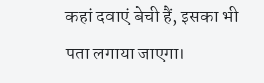कहां दवाएं बेची हैं, इसका भी पता लगाया जाएगा।